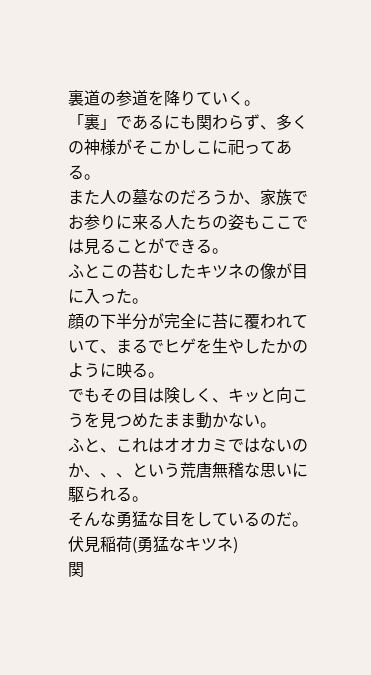裏道の参道を降りていく。
「裏」であるにも関わらず、多くの神様がそこかしこに祀ってある。
また人の墓なのだろうか、家族でお参りに来る人たちの姿もここでは見ることができる。
ふとこの苔むしたキツネの像が目に入った。
顔の下半分が完全に苔に覆われていて、まるでヒゲを生やしたかのように映る。
でもその目は険しく、キッと向こうを見つめたまま動かない。
ふと、これはオオカミではないのか、、、という荒唐無稽な思いに駆られる。
そんな勇猛な目をしているのだ。
伏見稲荷(勇猛なキツネ)
関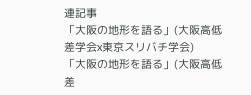連記事
「大阪の地形を語る」(大阪高低差学会x東京スリバチ学会)
「大阪の地形を語る」(大阪高低差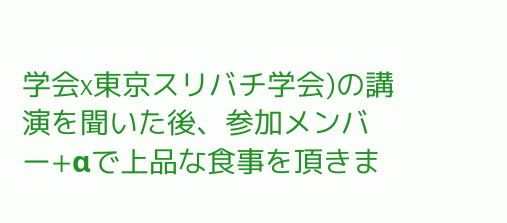学会x東京スリバチ学会)の講演を聞いた後、参加メンバー+αで上品な食事を頂きま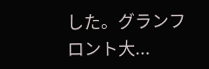した。グランフロント大...